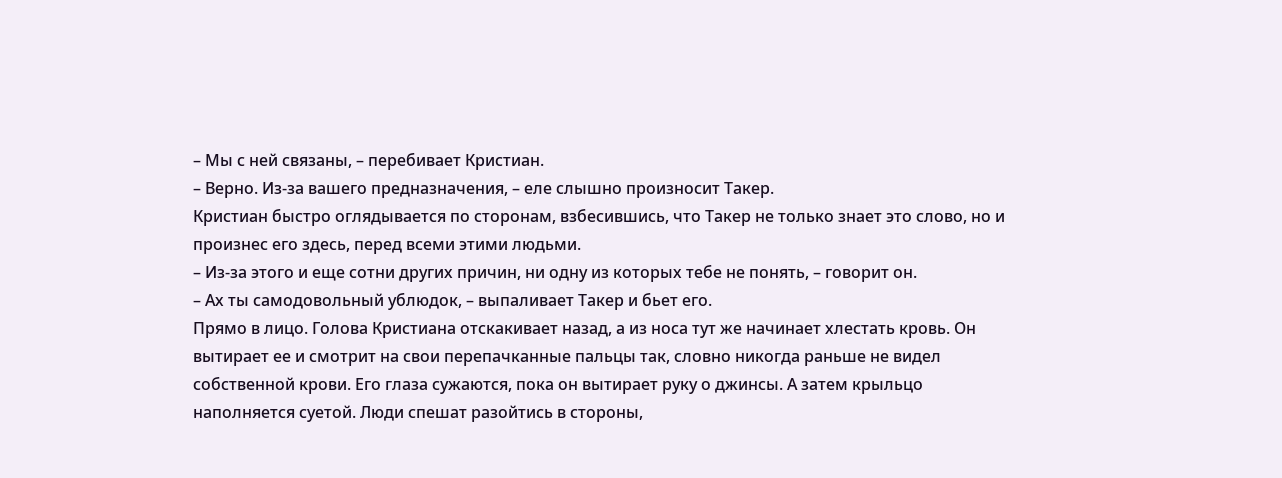– Мы с ней связаны, – перебивает Кристиан.
– Верно. Из-за вашего предназначения, – еле слышно произносит Такер.
Кристиан быстро оглядывается по сторонам, взбесившись, что Такер не только знает это слово, но и произнес его здесь, перед всеми этими людьми.
– Из-за этого и еще сотни других причин, ни одну из которых тебе не понять, – говорит он.
– Ах ты самодовольный ублюдок, – выпаливает Такер и бьет его.
Прямо в лицо. Голова Кристиана отскакивает назад, а из носа тут же начинает хлестать кровь. Он вытирает ее и смотрит на свои перепачканные пальцы так, словно никогда раньше не видел собственной крови. Его глаза сужаются, пока он вытирает руку о джинсы. А затем крыльцо наполняется суетой. Люди спешат разойтись в стороны,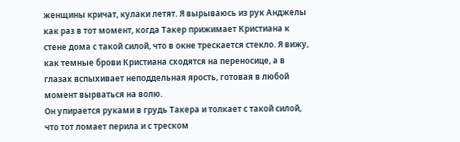женщины кричат, кулаки летят. Я вырываюсь из рук Анджелы как раз в тот момент, когда Такер прижимает Кристиана к стене дома с такой силой, что в окне трескается стекло. Я вижу, как темные брови Кристиана сходятся на переносице, а в глазах вспыхивает неподдельная ярость, готовая в любой момент вырваться на волю.
Он упирается руками в грудь Такера и толкает с такой силой, что тот ломает перила и с треском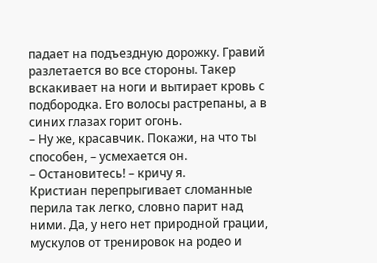падает на подъездную дорожку. Гравий разлетается во все стороны. Такер вскакивает на ноги и вытирает кровь с подбородка. Его волосы растрепаны, а в синих глазах горит огонь.
– Ну же, красавчик. Покажи, на что ты способен, – усмехается он.
– Остановитесь! – кричу я.
Кристиан перепрыгивает сломанные перила так легко, словно парит над ними. Да, у него нет природной грации, мускулов от тренировок на родео и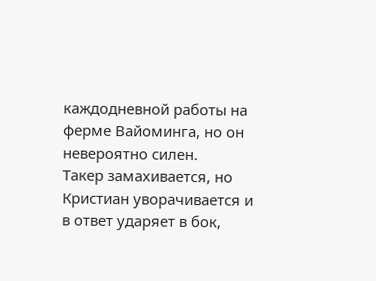каждодневной работы на ферме Вайоминга, но он невероятно силен.
Такер замахивается, но Кристиан уворачивается и в ответ ударяет в бок,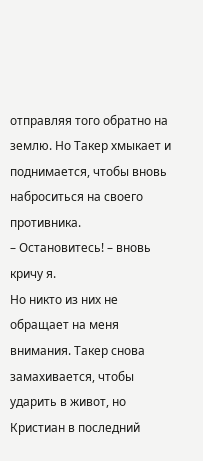отправляя того обратно на землю. Но Такер хмыкает и поднимается, чтобы вновь наброситься на своего противника.
– Остановитесь! – вновь кричу я.
Но никто из них не обращает на меня внимания. Такер снова замахивается, чтобы ударить в живот, но Кристиан в последний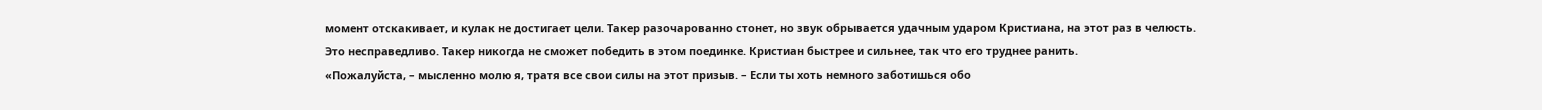момент отскакивает, и кулак не достигает цели. Такер разочарованно стонет, но звук обрывается удачным ударом Кристиана, на этот раз в челюсть.
Это несправедливо. Такер никогда не сможет победить в этом поединке. Кристиан быстрее и сильнее, так что его труднее ранить.
«Пожалуйста, – мысленно молю я, тратя все свои силы на этот призыв. – Если ты хоть немного заботишься обо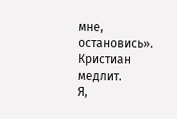мне, остановись».
Кристиан медлит.
Я,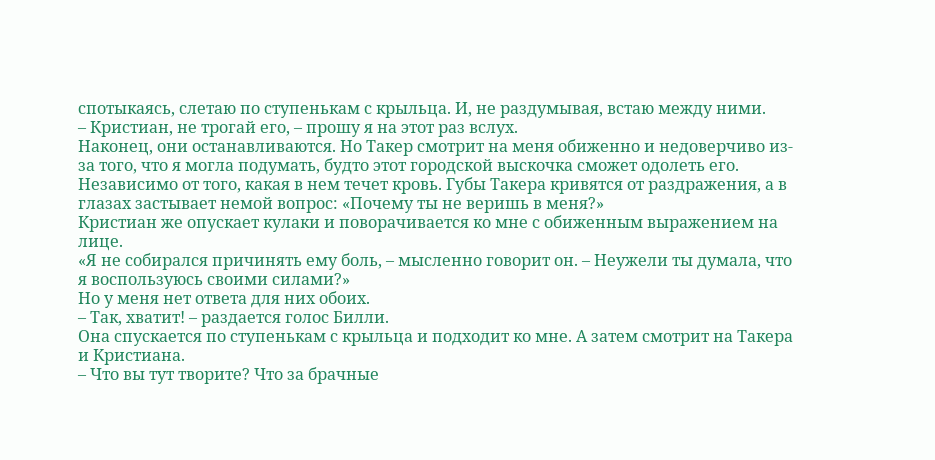спотыкаясь, слетаю по ступенькам с крыльца. И, не раздумывая, встаю между ними.
– Кристиан, не трогай его, – прошу я на этот раз вслух.
Наконец, они останавливаются. Но Такер смотрит на меня обиженно и недоверчиво из-за того, что я могла подумать, будто этот городской выскочка сможет одолеть его. Независимо от того, какая в нем течет кровь. Губы Такера кривятся от раздражения, а в глазах застывает немой вопрос: «Почему ты не веришь в меня?»
Кристиан же опускает кулаки и поворачивается ко мне с обиженным выражением на лице.
«Я не собирался причинять ему боль, – мысленно говорит он. – Неужели ты думала, что я воспользуюсь своими силами?»
Но у меня нет ответа для них обоих.
– Так, хватит! – раздается голос Билли.
Она спускается по ступенькам с крыльца и подходит ко мне. А затем смотрит на Такера и Кристиана.
– Что вы тут творите? Что за брачные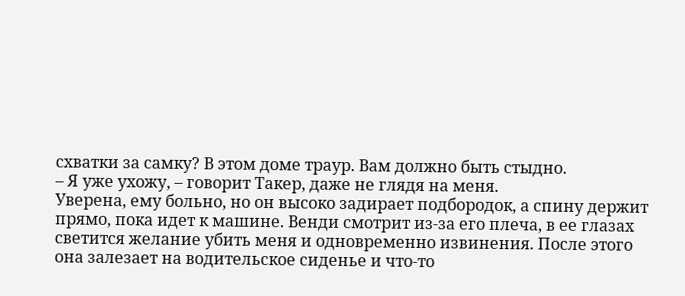схватки за самку? В этом доме траур. Вам должно быть стыдно.
– Я уже ухожу, – говорит Такер, даже не глядя на меня.
Уверена, ему больно, но он высоко задирает подбородок, а спину держит прямо, пока идет к машине. Венди смотрит из-за его плеча, в ее глазах светится желание убить меня и одновременно извинения. После этого она залезает на водительское сиденье и что-то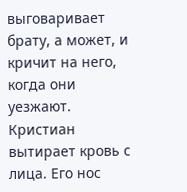выговаривает брату, а может, и кричит на него, когда они уезжают.
Кристиан вытирает кровь с лица. Его нос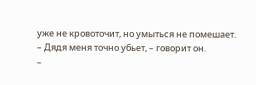уже не кровоточит, но умыться не помешает.
– Дядя меня точно убьет, – говорит он.
–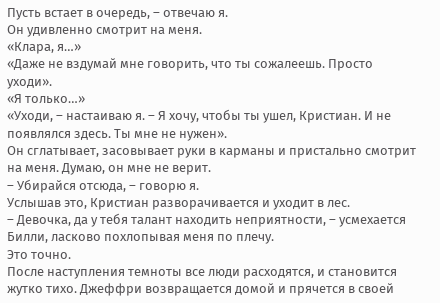Пусть встает в очередь, – отвечаю я.
Он удивленно смотрит на меня.
«Клара, я…»
«Даже не вздумай мне говорить, что ты сожалеешь. Просто уходи».
«Я только…»
«Уходи, – настаиваю я. – Я хочу, чтобы ты ушел, Кристиан. И не появлялся здесь. Ты мне не нужен».
Он сглатывает, засовывает руки в карманы и пристально смотрит на меня. Думаю, он мне не верит.
– Убирайся отсюда, – говорю я.
Услышав это, Кристиан разворачивается и уходит в лес.
– Девочка, да у тебя талант находить неприятности, – усмехается Билли, ласково похлопывая меня по плечу.
Это точно.
После наступления темноты все люди расходятся, и становится жутко тихо. Джеффри возвращается домой и прячется в своей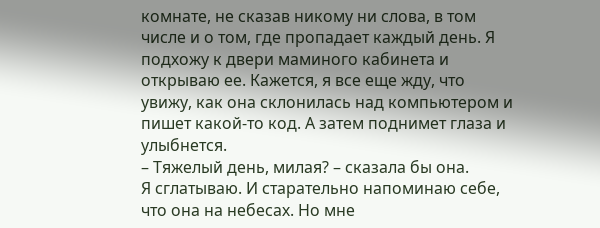комнате, не сказав никому ни слова, в том числе и о том, где пропадает каждый день. Я подхожу к двери маминого кабинета и открываю ее. Кажется, я все еще жду, что увижу, как она склонилась над компьютером и пишет какой-то код. А затем поднимет глаза и улыбнется.
– Тяжелый день, милая? – сказала бы она.
Я сглатываю. И старательно напоминаю себе, что она на небесах. Но мне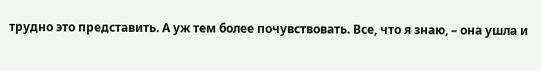трудно это представить. А уж тем более почувствовать. Все, что я знаю, – она ушла и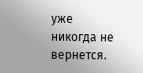уже никогда не вернется.